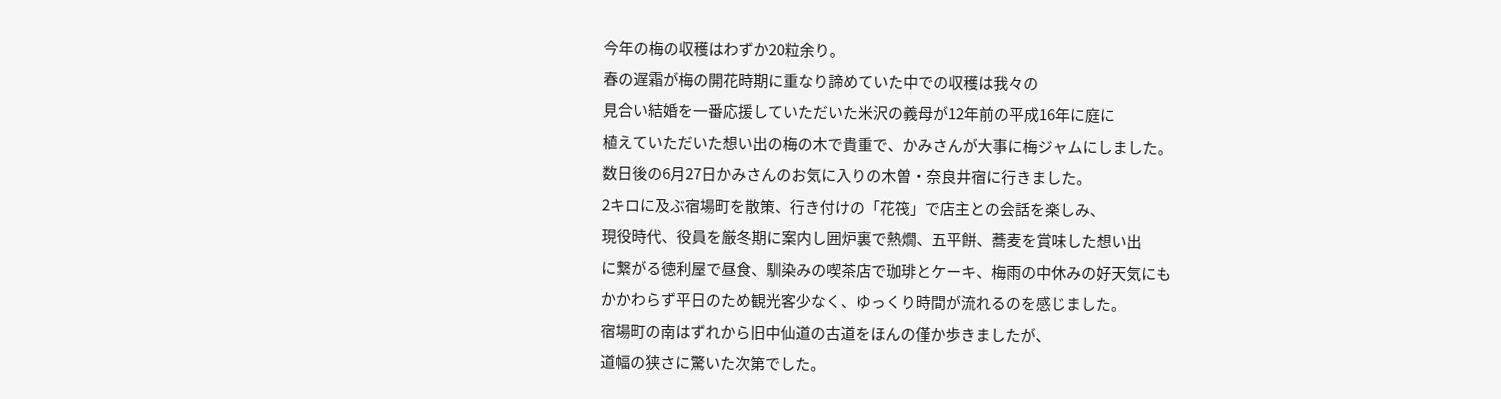今年の梅の収穫はわずか20粒余り。
春の遅霜が梅の開花時期に重なり諦めていた中での収穫は我々の
見合い結婚を一番応援していただいた米沢の義母が12年前の平成16年に庭に
植えていただいた想い出の梅の木で貴重で、かみさんが大事に梅ジャムにしました。
数日後の6月27日かみさんのお気に入りの木曽・奈良井宿に行きました。
2キロに及ぶ宿場町を散策、行き付けの「花筏」で店主との会話を楽しみ、
現役時代、役員を厳冬期に案内し囲炉裏で熱燗、五平餅、蕎麦を賞味した想い出
に繋がる徳利屋で昼食、馴染みの喫茶店で珈琲とケーキ、梅雨の中休みの好天気にも
かかわらず平日のため観光客少なく、ゆっくり時間が流れるのを感じました。
宿場町の南はずれから旧中仙道の古道をほんの僅か歩きましたが、
道幅の狭さに驚いた次第でした。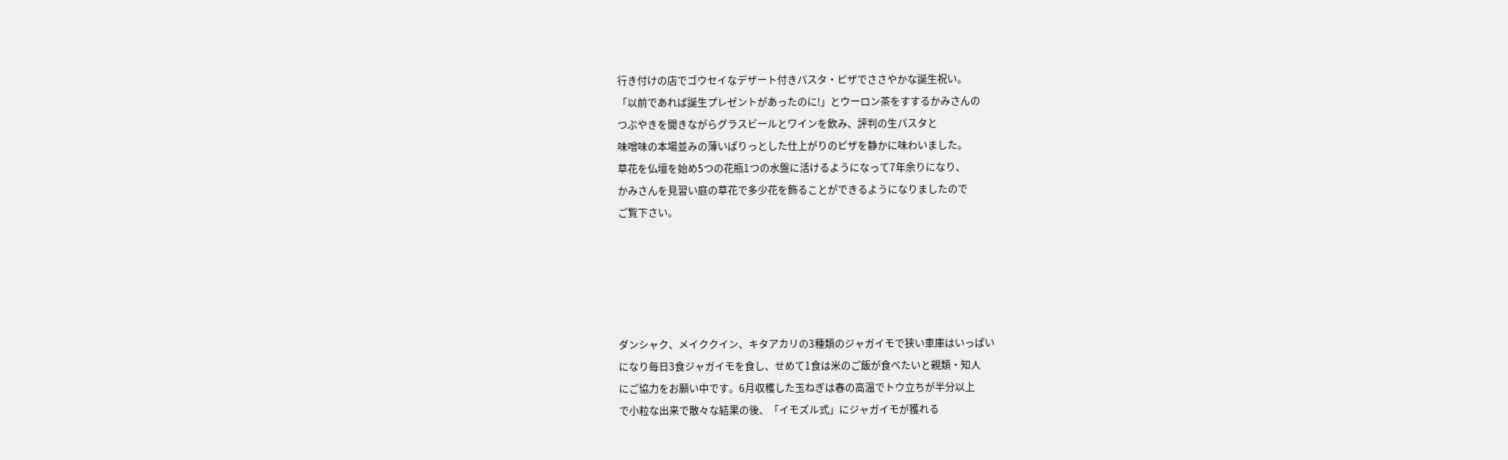行き付けの店でゴウセイなデザート付きパスタ・ピザでささやかな誕生祝い。
「以前であれば誕生プレゼントがあったのに!」とウーロン茶をすするかみさんの
つぶやきを聞きながらグラスビールとワインを飲み、評判の生パスタと
味噌味の本場並みの薄いぱりっとした仕上がりのピザを静かに味わいました。
草花を仏壇を始め5つの花瓶1つの水盤に活けるようになって7年余りになり、
かみさんを見習い庭の草花で多少花を飾ることができるようになりましたので
ご覧下さい。





ダンシャク、メイククイン、キタアカリの3種類のジャガイモで狭い車庫はいっぱい
になり毎日3食ジャガイモを食し、せめて1食は米のご飯が食べたいと親類・知人
にご協力をお願い中です。6月収穫した玉ねぎは春の高温でトウ立ちが半分以上
で小粒な出来で散々な結果の後、「イモズル式」にジャガイモが獲れる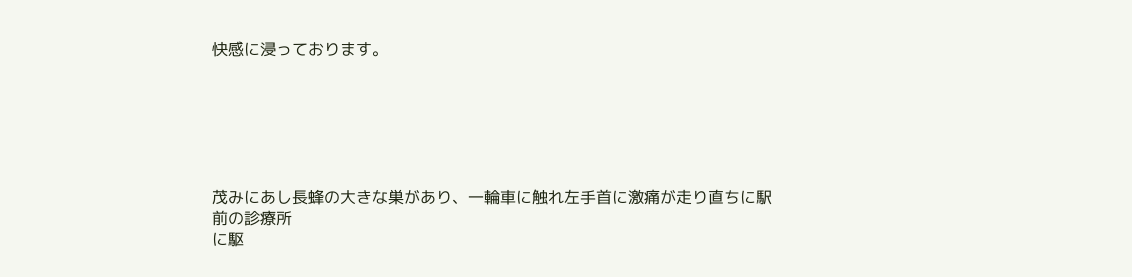快感に浸っております。






茂みにあし長蜂の大きな巣があり、一輪車に触れ左手首に激痛が走り直ちに駅前の診療所
に駆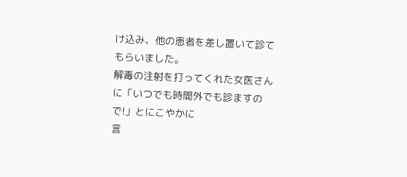け込み、他の患者を差し置いて診てもらいました。
解毒の注射を打ってくれた女医さんに「いつでも時間外でも診ますので!」とにこやかに
言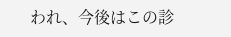われ、今後はこの診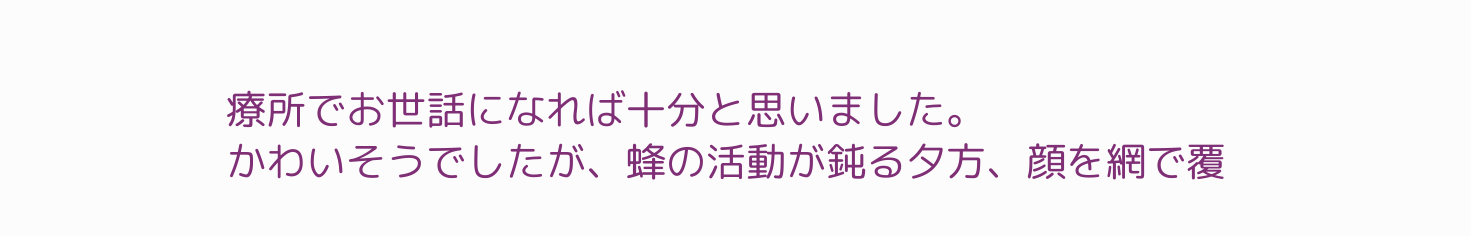療所でお世話になれば十分と思いました。
かわいそうでしたが、蜂の活動が鈍る夕方、顔を網で覆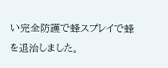い完全防護で蜂スプレイで蜂を退治しました。